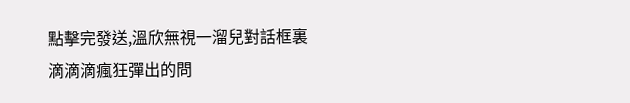點擊完發送,溫欣無視一溜兒對話框裏滴滴滴瘋狂彈出的問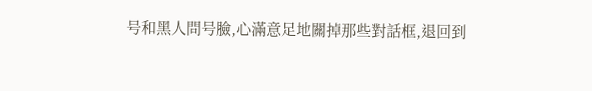号和黑人問号臉,心滿意足地關掉那些對話框,退回到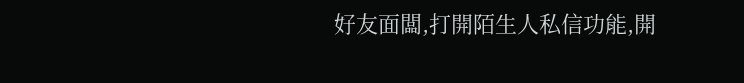好友面闆,打開陌生人私信功能,開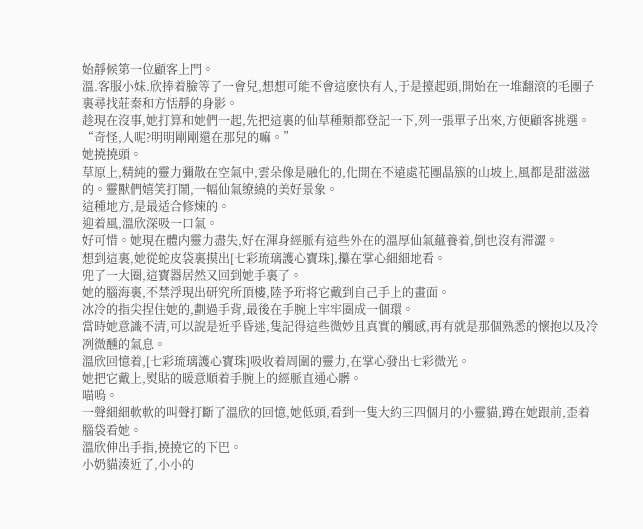始靜候第一位顧客上門。
溫.客服小妹.欣捧着臉等了一會兒,想想可能不會這麽快有人,于是擡起頭,開始在一堆翻滾的毛團子裏尋找莊秦和方恬靜的身影。
趁現在沒事,她打算和她們一起,先把這裏的仙草種類都登記一下,列一張單子出來,方便顧客挑選。
“奇怪,人呢?明明剛剛還在那兒的嘛。”
她撓撓頭。
草原上,精純的靈力彌散在空氣中,雲朵像是融化的,化開在不遠處花團晶簇的山坡上,風都是甜滋滋的。靈獸們嬉笑打鬧,一幅仙氣缭繞的美好景象。
這種地方,是最适合修煉的。
迎着風,溫欣深吸一口氣。
好可惜。她現在體内靈力盡失,好在渾身經脈有這些外在的溫厚仙氣蘊養着,倒也沒有滞澀。
想到這裏,她從蛇皮袋裏摸出[七彩琉璃護心寶珠],攥在掌心細細地看。
兜了一大圈,這寶器居然又回到她手裏了。
她的腦海裏,不禁浮現出研究所頂樓,陸予珩将它戴到自己手上的畫面。
冰冷的指尖捏住她的,劃過手背,最後在手腕上牢牢圈成一個環。
當時她意識不清,可以說是近乎昏迷,隻記得這些微妙且真實的觸感,再有就是那個熟悉的懷抱以及冷冽微醺的氣息。
溫欣回憶着,[七彩琉璃護心寶珠]吸收着周圍的靈力,在掌心發出七彩微光。
她把它戴上,熨貼的暖意順着手腕上的經脈直通心髒。
喵嗚。
一聲細細軟軟的叫聲打斷了溫欣的回憶,她低頭,看到一隻大約三四個月的小靈貓,蹲在她跟前,歪着腦袋看她。
溫欣伸出手指,撓撓它的下巴。
小奶貓湊近了,小小的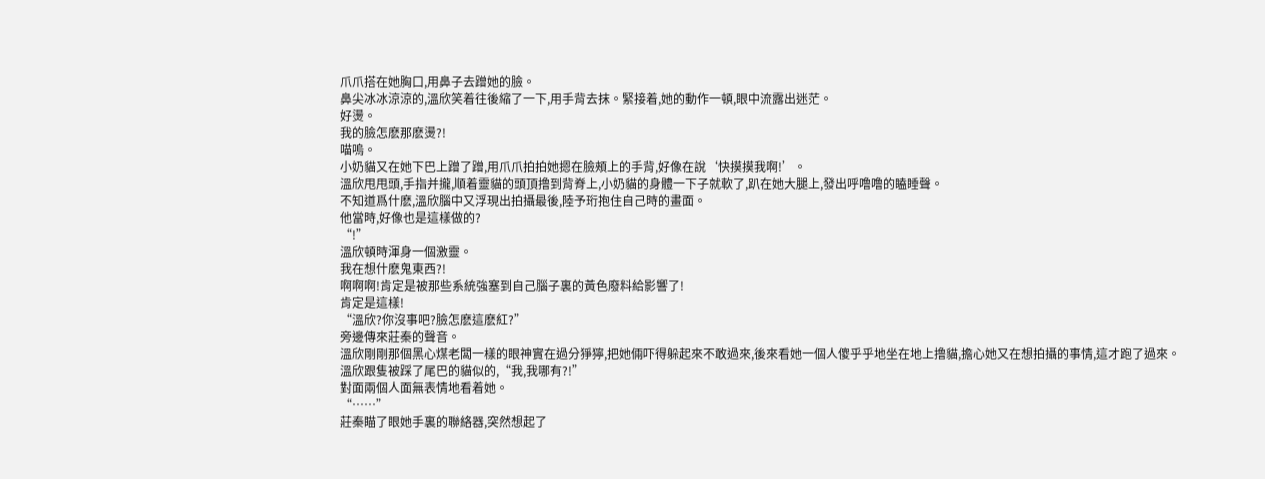爪爪搭在她胸口,用鼻子去蹭她的臉。
鼻尖冰冰涼涼的,溫欣笑着往後縮了一下,用手背去抹。緊接着,她的動作一頓,眼中流露出迷茫。
好燙。
我的臉怎麽那麽燙?!
喵嗚。
小奶貓又在她下巴上蹭了蹭,用爪爪拍拍她摁在臉頰上的手背,好像在說‘快摸摸我啊!’。
溫欣甩甩頭,手指并攏,順着靈貓的頭頂撸到背脊上,小奶貓的身體一下子就軟了,趴在她大腿上,發出呼噜噜的瞌睡聲。
不知道爲什麽,溫欣腦中又浮現出拍攝最後,陸予珩抱住自己時的畫面。
他當時,好像也是這樣做的?
“!”
溫欣頓時渾身一個激靈。
我在想什麽鬼東西?!
啊啊啊!肯定是被那些系統強塞到自己腦子裏的黃色廢料給影響了!
肯定是這樣!
“溫欣?你沒事吧?臉怎麽這麽紅?”
旁邊傳來莊秦的聲音。
溫欣剛剛那個黑心煤老闆一樣的眼神實在過分猙獰,把她倆吓得躲起來不敢過來,後來看她一個人傻乎乎地坐在地上撸貓,擔心她又在想拍攝的事情,這才跑了過來。
溫欣跟隻被踩了尾巴的貓似的,“我,我哪有?!”
對面兩個人面無表情地看着她。
“……”
莊秦瞄了眼她手裏的聯絡器,突然想起了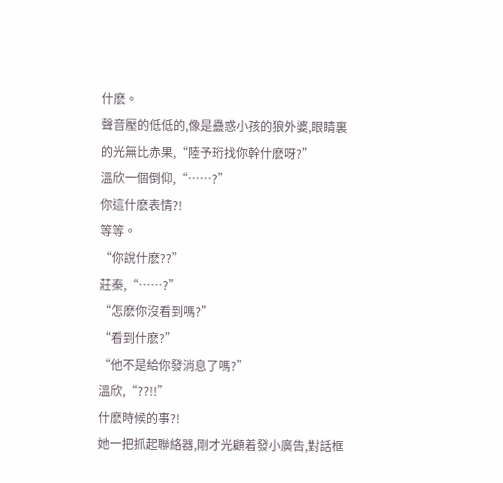什麽。
聲音壓的低低的,像是蠱惑小孩的狼外婆,眼睛裏的光無比赤果,“陸予珩找你幹什麽呀?”
溫欣一個倒仰,“……?”
你這什麽表情?!
等等。
“你說什麽??”
莊秦,“……?”
“怎麽你沒看到嗎?”
“看到什麽?”
“他不是給你發消息了嗎?”
溫欣,“??!!”
什麽時候的事?!
她一把抓起聯絡器,剛才光顧着發小廣告,對話框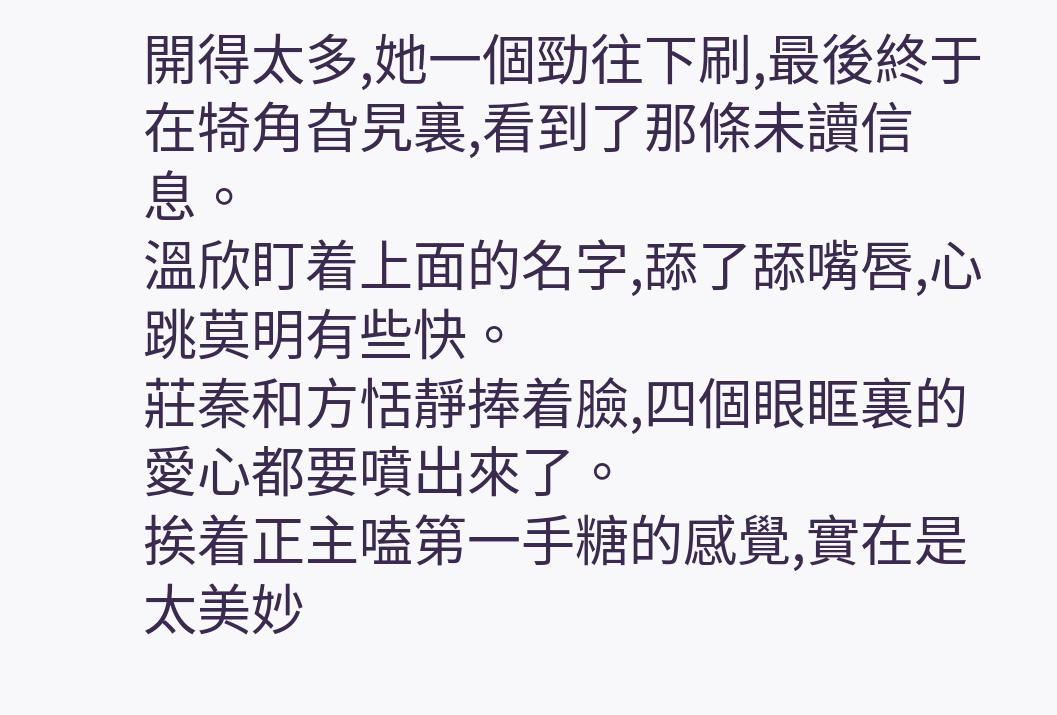開得太多,她一個勁往下刷,最後終于在犄角旮旯裏,看到了那條未讀信息。
溫欣盯着上面的名字,舔了舔嘴唇,心跳莫明有些快。
莊秦和方恬靜捧着臉,四個眼眶裏的愛心都要噴出來了。
挨着正主嗑第一手糖的感覺,實在是太美妙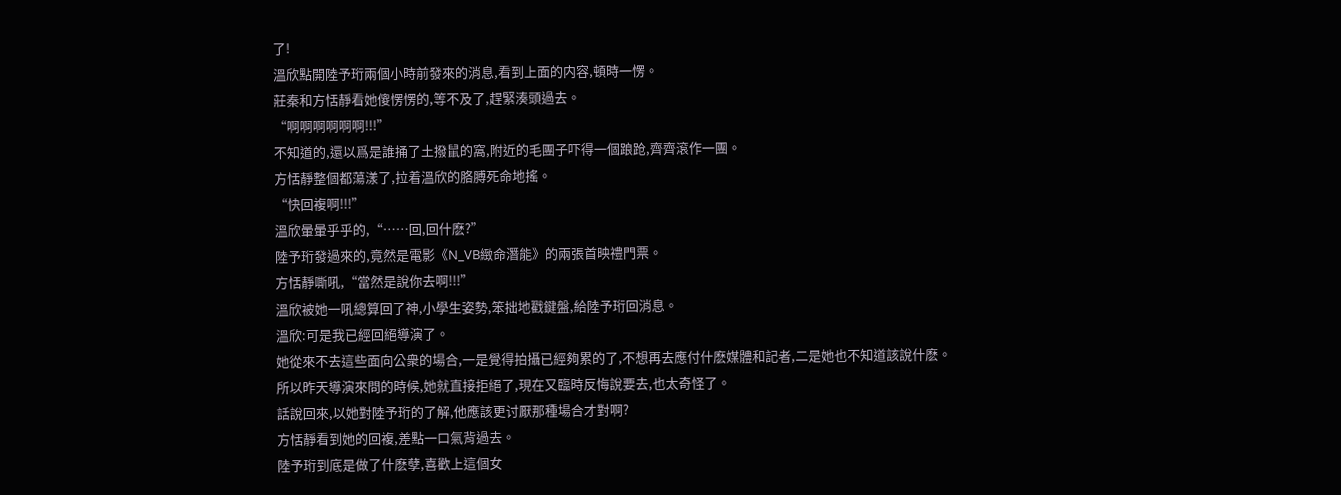了!
溫欣點開陸予珩兩個小時前發來的消息,看到上面的内容,頓時一愣。
莊秦和方恬靜看她傻愣愣的,等不及了,趕緊湊頭過去。
“啊啊啊啊啊啊!!!”
不知道的,還以爲是誰捅了土撥鼠的窩,附近的毛團子吓得一個踉跄,齊齊滾作一團。
方恬靜整個都蕩漾了,拉着溫欣的胳膊死命地搖。
“快回複啊!!!”
溫欣暈暈乎乎的,“……回,回什麽?”
陸予珩發過來的,竟然是電影《N_VB緻命潛能》的兩張首映禮門票。
方恬靜嘶吼,“當然是說你去啊!!!”
溫欣被她一吼總算回了神,小學生姿勢,笨拙地戳鍵盤,給陸予珩回消息。
溫欣:可是我已經回絕導演了。
她從來不去這些面向公衆的場合,一是覺得拍攝已經夠累的了,不想再去應付什麽媒體和記者,二是她也不知道該說什麽。
所以昨天導演來問的時候,她就直接拒絕了,現在又臨時反悔說要去,也太奇怪了。
話說回來,以她對陸予珩的了解,他應該更讨厭那種場合才對啊?
方恬靜看到她的回複,差點一口氣背過去。
陸予珩到底是做了什麽孽,喜歡上這個女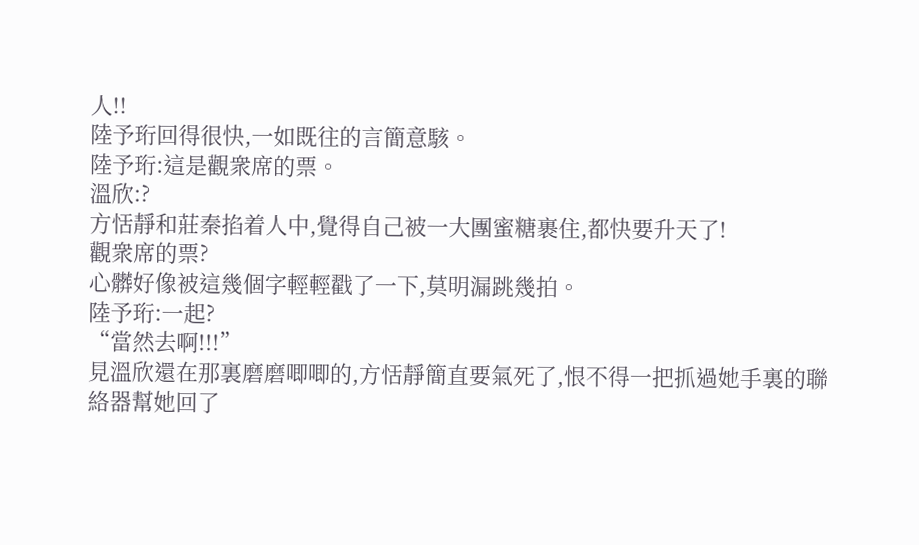人!!
陸予珩回得很快,一如既往的言簡意駭。
陸予珩:這是觀衆席的票。
溫欣:?
方恬靜和莊秦掐着人中,覺得自己被一大團蜜糖裹住,都快要升天了!
觀衆席的票?
心髒好像被這幾個字輕輕戳了一下,莫明漏跳幾拍。
陸予珩:一起?
“當然去啊!!!”
見溫欣還在那裏磨磨唧唧的,方恬靜簡直要氣死了,恨不得一把抓過她手裏的聯絡器幫她回了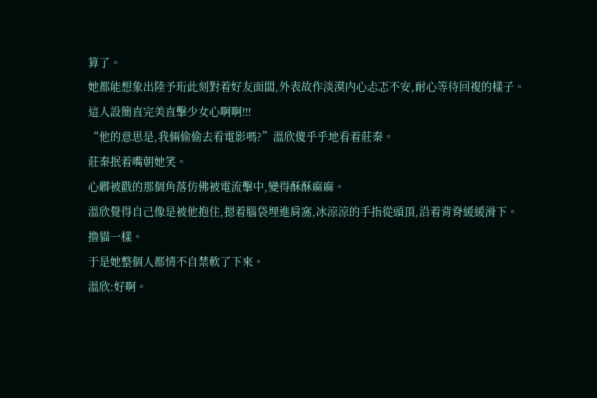算了。
她都能想象出陸予珩此刻對着好友面闆,外表故作淡漠内心忐忑不安,耐心等待回複的樣子。
這人設簡直完美直擊少女心啊啊!!!
“他的意思是,我倆偷偷去看電影嗎?”溫欣傻乎乎地看着莊秦。
莊秦抿着嘴朝她笑。
心髒被戳的那個角落仿佛被電流擊中,變得酥酥麻麻。
溫欣覺得自己像是被他抱住,摁着腦袋埋進肩窩,冰涼涼的手指從頭頂,沿着背脊緩緩滑下。
撸貓一樣。
于是她整個人都情不自禁軟了下來。
溫欣:好啊。